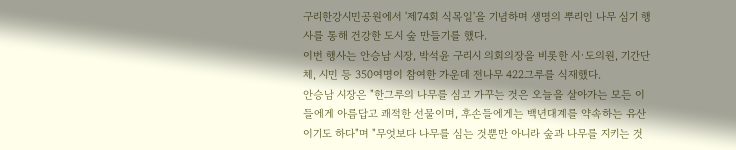구리한강시민공원에서 '제74회 식목일'을 기념하며 생명의 뿌리인 나무 심기 행사를 통해 건강한 도시 숲 만들기를 했다.
이번 행사는 안승남 시장, 박석윤 구리시 의회의장을 비롯한 시·도의원, 기간단체, 시민 등 350여명이 참여한 가운데 전나무 422그루를 식재했다.
안승남 시장은 "한그루의 나무를 심고 가꾸는 것은 오늘을 살아가는 모든 이들에게 아름답고 쾌적한 선물이며, 후손들에게는 백년대계를 약속하는 유산이기도 하다"며 "무엇보다 나무를 심는 것뿐만 아니라 숲과 나무를 지키는 것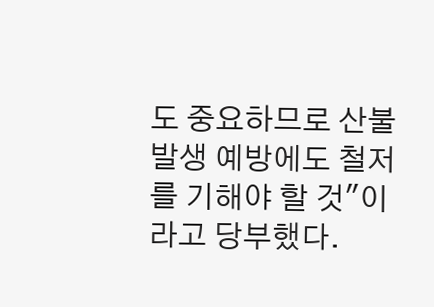도 중요하므로 산불발생 예방에도 철저를 기해야 할 것"이라고 당부했다.